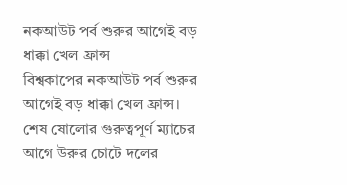নকআউট পর্ব শুরুর আগেই বড় ধাক্কা খেল ফ্রান্স
বিশ্বকাপের নকআউট পর্ব শুরুর আগেই বড় ধাক্কা খেল ফ্রান্স। শেষ ষোলোর গুরুত্বপূর্ণ ম্যাচের আগে উরুর চোটে দলের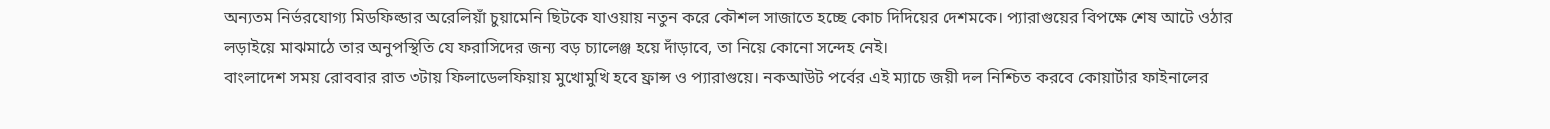অন্যতম নির্ভরযোগ্য মিডফিল্ডার অরেলিয়াঁ চুয়ামেনি ছিটকে যাওয়ায় নতুন করে কৌশল সাজাতে হচ্ছে কোচ দিদিয়ের দেশমকে। প্যারাগুয়ের বিপক্ষে শেষ আটে ওঠার লড়াইয়ে মাঝমাঠে তার অনুপস্থিতি যে ফরাসিদের জন্য বড় চ্যালেঞ্জ হয়ে দাঁড়াবে, তা নিয়ে কোনো সন্দেহ নেই।
বাংলাদেশ সময় রোববার রাত ৩টায় ফিলাডেলফিয়ায় মুখোমুখি হবে ফ্রান্স ও প্যারাগুয়ে। নকআউট পর্বের এই ম্যাচে জয়ী দল নিশ্চিত করবে কোয়ার্টার ফাইনালের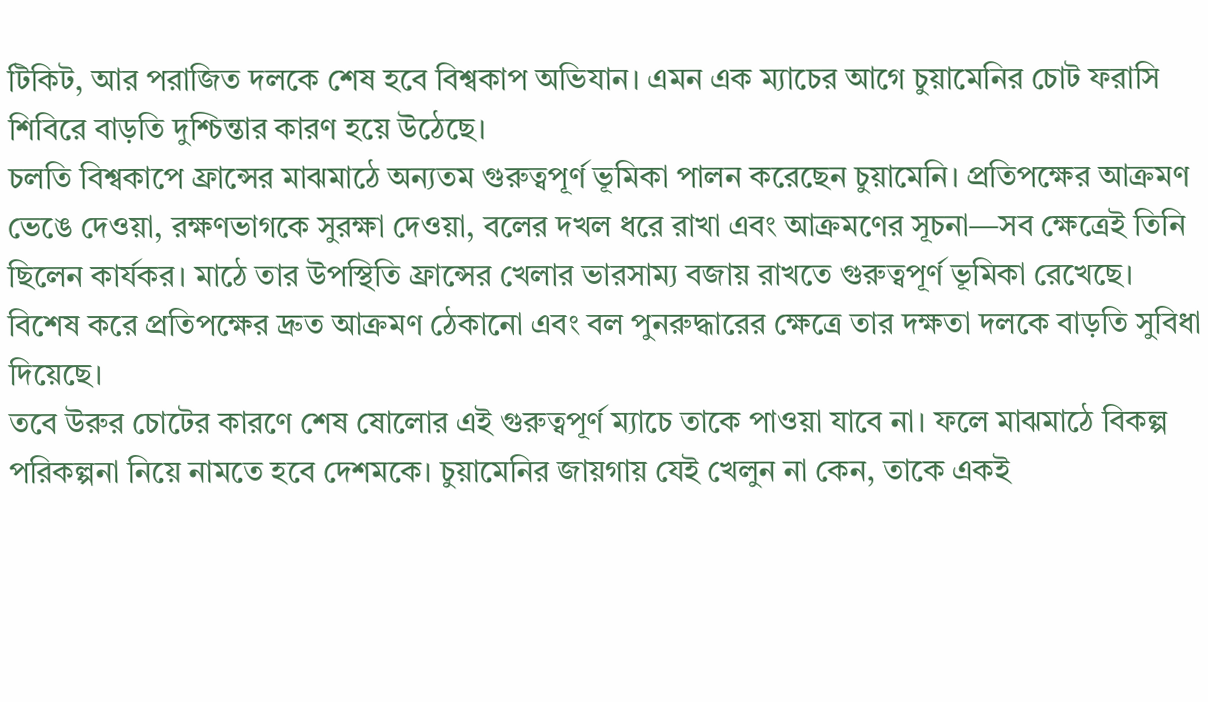টিকিট, আর পরাজিত দলকে শেষ হবে বিশ্বকাপ অভিযান। এমন এক ম্যাচের আগে চুয়ামেনির চোট ফরাসি শিবিরে বাড়তি দুশ্চিন্তার কারণ হয়ে উঠেছে।
চলতি বিশ্বকাপে ফ্রান্সের মাঝমাঠে অন্যতম গুরুত্বপূর্ণ ভূমিকা পালন করেছেন চুয়ামেনি। প্রতিপক্ষের আক্রমণ ভেঙে দেওয়া, রক্ষণভাগকে সুরক্ষা দেওয়া, বলের দখল ধরে রাখা এবং আক্রমণের সূচনা—সব ক্ষেত্রেই তিনি ছিলেন কার্যকর। মাঠে তার উপস্থিতি ফ্রান্সের খেলার ভারসাম্য বজায় রাখতে গুরুত্বপূর্ণ ভূমিকা রেখেছে। বিশেষ করে প্রতিপক্ষের দ্রুত আক্রমণ ঠেকানো এবং বল পুনরুদ্ধারের ক্ষেত্রে তার দক্ষতা দলকে বাড়তি সুবিধা দিয়েছে।
তবে উরুর চোটের কারণে শেষ ষোলোর এই গুরুত্বপূর্ণ ম্যাচে তাকে পাওয়া যাবে না। ফলে মাঝমাঠে বিকল্প পরিকল্পনা নিয়ে নামতে হবে দেশমকে। চুয়ামেনির জায়গায় যেই খেলুন না কেন, তাকে একই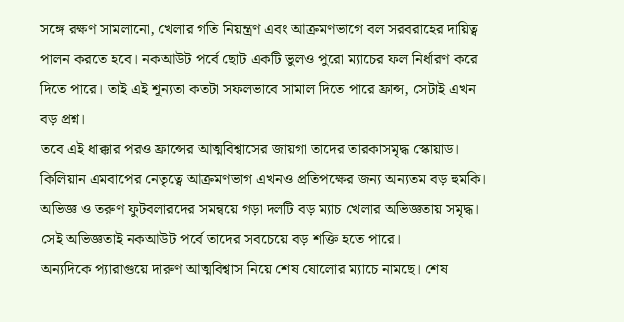সঙ্গে রক্ষণ সামলানো, খেলার গতি নিয়ন্ত্রণ এবং আক্রমণভাগে বল সরবরাহের দায়িত্ব পালন করতে হবে। নকআউট পর্বে ছোট একটি ভুলও পুরো ম্যাচের ফল নির্ধারণ করে দিতে পারে। তাই এই শূন্যতা কতটা সফলভাবে সামাল দিতে পারে ফ্রান্স, সেটাই এখন বড় প্রশ্ন।
তবে এই ধাক্কার পরও ফ্রান্সের আত্মবিশ্বাসের জায়গা তাদের তারকাসমৃদ্ধ স্কোয়াড। কিলিয়ান এমবাপের নেতৃত্বে আক্রমণভাগ এখনও প্রতিপক্ষের জন্য অন্যতম বড় হুমকি। অভিজ্ঞ ও তরুণ ফুটবলারদের সমন্বয়ে গড়া দলটি বড় ম্যাচ খেলার অভিজ্ঞতায় সমৃদ্ধ। সেই অভিজ্ঞতাই নকআউট পর্বে তাদের সবচেয়ে বড় শক্তি হতে পারে।
অন্যদিকে প্যারাগুয়ে দারুণ আত্মবিশ্বাস নিয়ে শেষ ষোলোর ম্যাচে নামছে। শেষ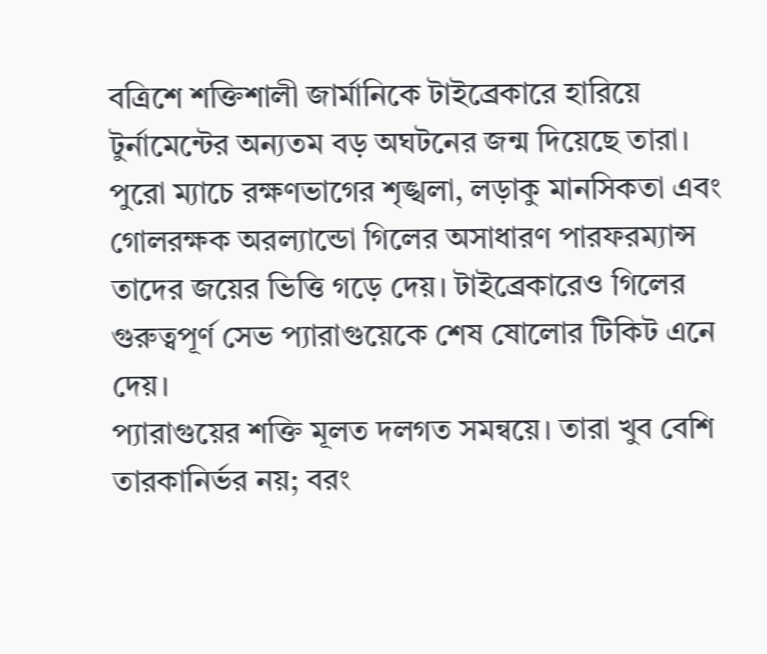বত্রিশে শক্তিশালী জার্মানিকে টাইব্রেকারে হারিয়ে টুর্নামেন্টের অন্যতম বড় অঘটনের জন্ম দিয়েছে তারা। পুরো ম্যাচে রক্ষণভাগের শৃঙ্খলা, লড়াকু মানসিকতা এবং গোলরক্ষক অরল্যান্ডো গিলের অসাধারণ পারফরম্যান্স তাদের জয়ের ভিত্তি গড়ে দেয়। টাইব্রেকারেও গিলের গুরুত্বপূর্ণ সেভ প্যারাগুয়েকে শেষ ষোলোর টিকিট এনে দেয়।
প্যারাগুয়ের শক্তি মূলত দলগত সমন্বয়ে। তারা খুব বেশি তারকানির্ভর নয়; বরং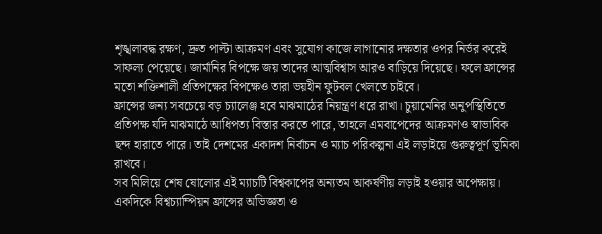শৃঙ্খলাবদ্ধ রক্ষণ, দ্রুত পাল্টা আক্রমণ এবং সুযোগ কাজে লাগানোর দক্ষতার ওপর নির্ভর করেই সাফল্য পেয়েছে। জার্মানির বিপক্ষে জয় তাদের আত্মবিশ্বাস আরও বাড়িয়ে দিয়েছে। ফলে ফ্রান্সের মতো শক্তিশালী প্রতিপক্ষের বিপক্ষেও তারা ভয়হীন ফুটবল খেলতে চাইবে।
ফ্রান্সের জন্য সবচেয়ে বড় চ্যালেঞ্জ হবে মাঝমাঠের নিয়ন্ত্রণ ধরে রাখা। চুয়ামেনির অনুপস্থিতিতে প্রতিপক্ষ যদি মাঝমাঠে আধিপত্য বিস্তার করতে পারে, তাহলে এমবাপেদের আক্রমণও স্বাভাবিক ছন্দ হারাতে পারে। তাই দেশমের একাদশ নির্বাচন ও ম্যাচ পরিকল্পনা এই লড়াইয়ে গুরুত্বপূর্ণ ভূমিকা রাখবে।
সব মিলিয়ে শেষ ষোলোর এই ম্যাচটি বিশ্বকাপের অন্যতম আকর্ষণীয় লড়াই হওয়ার অপেক্ষায়। একদিকে বিশ্বচ্যাম্পিয়ন ফ্রান্সের অভিজ্ঞতা ও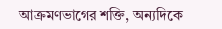আক্রমণভাগের শক্তি, অন্যদিকে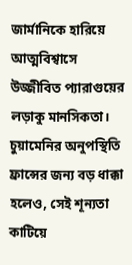জার্মানিকে হারিয়ে আত্মবিশ্বাসে উজ্জীবিত প্যারাগুয়ের লড়াকু মানসিকতা। চুয়ামেনির অনুপস্থিতি ফ্রান্সের জন্য বড় ধাক্কা হলেও, সেই শূন্যতা কাটিয়ে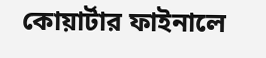কোয়ার্টার ফাইনালে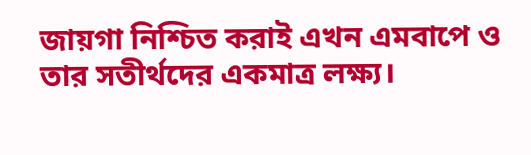জায়গা নিশ্চিত করাই এখন এমবাপে ও তার সতীর্থদের একমাত্র লক্ষ্য।